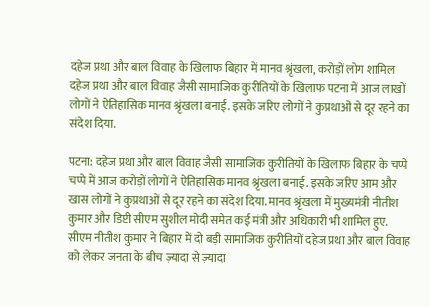दहेज प्रथा और बाल विवाह के खिलाफ बिहार में मानव श्रृंखला, करोड़ों लोग शामिल
दहेज प्रथा और बाल विवाह जैसी सामाजिक कुरीतियों के खिलाफ पटना में आज लाखों लोगों ने ऐतिहासिक मानव श्रृंखला बनाई. इसके जरिए लोगों ने कुप्रथाओं से दूर रहने का संदेश दिया.

पटना: दहेज प्रथा और बाल विवाह जैसी सामाजिक कुरीतियों के खिलाफ बिहार के चप्पे चप्पे में आज करोड़ों लोगों ने ऐतिहासिक मानव श्रृंखला बनाई. इसके जरिए आम और खास लोगों ने कुप्रथाओं से दूर रहने का संदेश दिया. मानव श्रृंखला में मुख्यमंत्री नीतीश कुमार और डिप्टी सीएम सुशील मोदी समेत कई मंत्री और अधिकारी भी शामिल हुए.
सीएम नीतीश कुमार ने बिहार में दो बड़ी सामाजिक कुरीतियों दहेज प्रथा और बाल विवाह को लेकर जनता के बीच ज़्यादा से ज़्यादा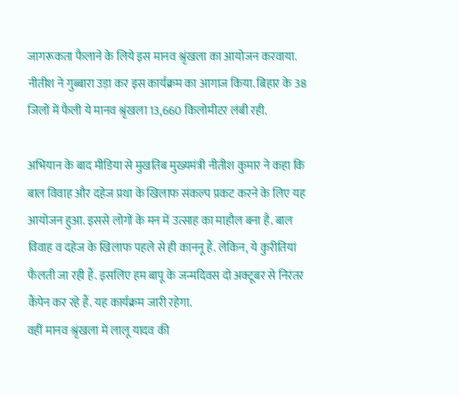जागरूकता फैलाने के लिये इस मानव श्रृंखला का आयोजन करवाया. नीतीश ने गुब्बारा उड़ा कर इस कार्यक्रम का आगाज किया. बिहार के 38 जिलों में फैली ये मानव श्रृंखला 13,660 किलोमीटर लंबी रही.

अभियान के बाद मीडिया से मुखतिब मुख्यमंत्री नीतीश कुमार ने कहा कि बाल विवाह और दहेज प्रथा के खिलाफ संकल्प प्रकट करने के लिए यह आयोजन हुआ. इससे लोगों के मन में उत्साह का माहौल बना है. बाल विवाह व दहेज के खिलाफ पहले से ही काननू हैं. लेकिन, ये कुरीतियां फैलती जा रही हैं. इसलिए हम बापू के जन्मदिवस दो अक्टूबर से निरंतर कैंपेन कर रहे हैं. यह कार्यक्रम जारी रहेगा.
वहीं मानव श्रृंखला में लालू यादव की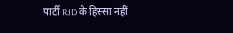पार्टी RJD के हिस्सा नहीं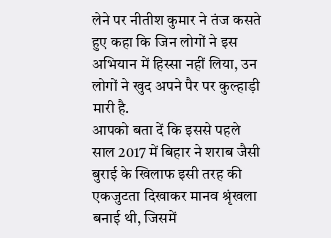लेने पर नीतीश कुमार ने तंज कसते हुए कहा कि जिन लोगों ने इस अभियान में हिस्सा नहीं लिया, उन लोगों ने खुद अपने पैर पर कुल्हाड़ी मारी है.
आपको बता दें कि इससे पहले साल 2017 में बिहार ने शराब जैसी बुराई के खिलाफ इसी तरह की एकजुटता दिखाकर मानव श्रृंखला बनाई थी, जिसमें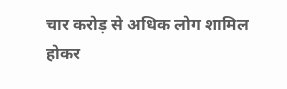चार करोड़ से अधिक लोग शामिल होकर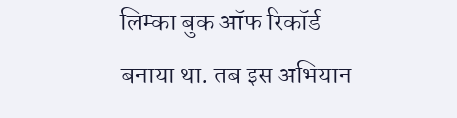लिम्का बुक ऑफ रिकॉर्ड बनाया था. तब इस अभियान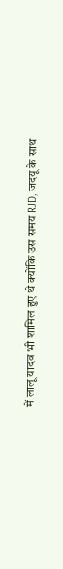में लालू यादव भी शामिल हुए थे क्योंकि उस समय RJD, जदयू के साथ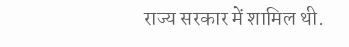राज्य सरकार में शामिल थी.